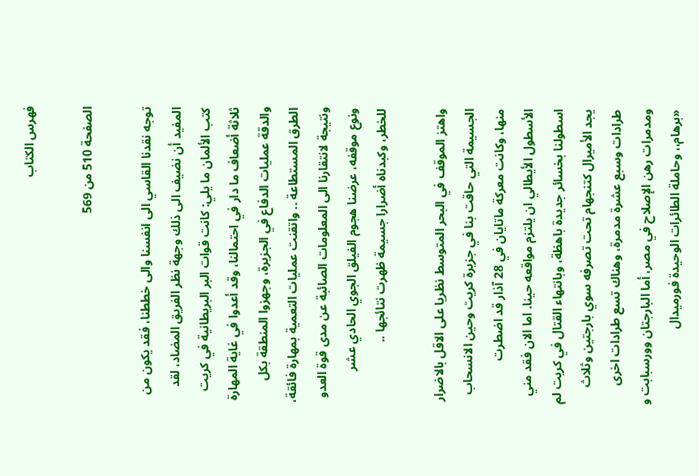فهرس الكتاب

الصفحة 510 من 569

توجه نقدنا القاسي الى انفسنا والى خططنا، فقد يكون من المفيد أن نضيف الى ذلك وجهة نظر الفريق المضاد، لقد كتب الألمان ما يلي: كانت قوات البر البريطانية في كريت ثلاثة أضعاف ما دار في احتمالنا، وقد أعدوا في غاية المهارة والدقة عمليات الدفاع في الجزيرة، وجهزوا المنطقة بكل الطرق المستطاعة .. واتقنت عمليات التعمية بمهارة فائقة، ونتيجة لانتقارنا الى المعلومات الصائبة عن مدى قوة العدو ونوع موقفه، عرضنا هجوم الفيلق الجوي الحادي عشر للخطر، وكبدناه أضرارا جسيمة ظهرت نتائجها ..

واهتز الموقف في البحر المتوسط نظريا على الاقل بالاضرار الجسيمة التي حاقت بنا في جزيرة كريت وحين الانسحاب منها، وكانت معركة ماتايان في 28 آذار قد اضطرت الأسطول الأيطالي ان يلتزم مواقعه حينا. اما الان فقد مني اسطولنا بخسائر جديدة باهظة، وبانتهاء القتال في كريت لم يجد الأميرال کتنجهام تحت تصرفه سوي بارجتين وثلاث طرادات وسبع عشرة مدمرة، وهناك تسع طرادات اخرى ومدمرات رهن الإصلاح في مصر، أما البارجتان وورسبابت و «برهام،، وحاملة الطائرات الوحيدة فورميدال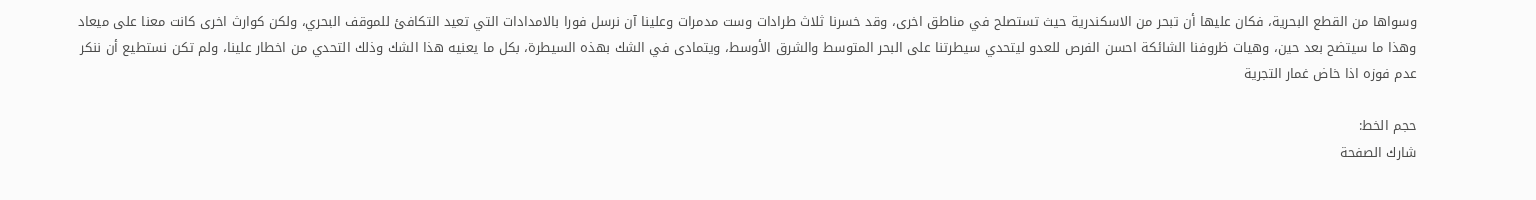وسواها من القطع البحرية، فكان عليها أن تبحر من الاسكندرية حيث تستصلح في مناطق اخرى، وقد خسرنا ثلاث طرادات وست مدمرات وعلينا آن نرسل فورا بالامدادات التي تعيد التكافئ للموقف البحري، ولكن كوارث اخرى كانت معنا على ميعاد وهذا ما سيتضح بعد حين، وهيات ظروفنا الشائكة احسن الفرص للعدو ليتحدي سيطرتنا على البحر المتوسط والشرق الأوسط، ويتمادى في الشك بهذه السيطرة، بكل ما يعنيه هذا الشك وذلك التحدي من اخطار علينا، ولم تكن نستطيع أن ننكر عدم فوزه اذا خاض غمار التجرية

حجم الخط:
شارك الصفحة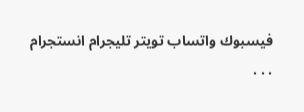فيسبوك واتساب تويتر تليجرام انستجرام
. . .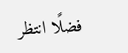فضلًا انتظر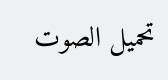تحميل الصوت